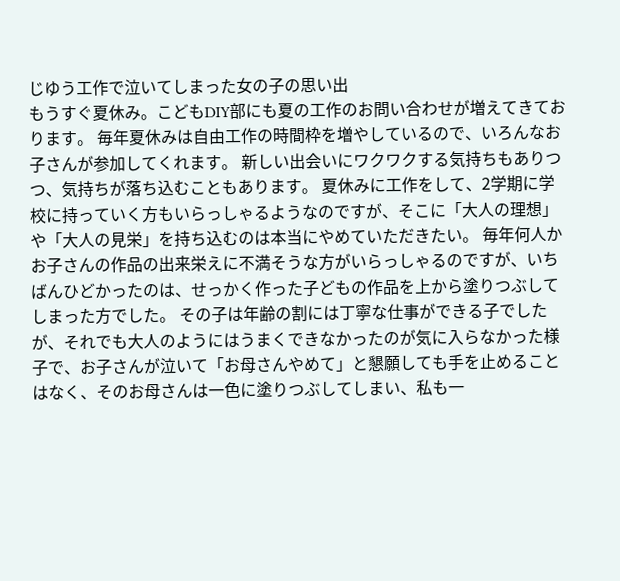じゆう工作で泣いてしまった女の子の思い出
もうすぐ夏休み。こどもDIY部にも夏の工作のお問い合わせが増えてきております。 毎年夏休みは自由工作の時間枠を増やしているので、いろんなお子さんが参加してくれます。 新しい出会いにワクワクする気持ちもありつつ、気持ちが落ち込むこともあります。 夏休みに工作をして、2学期に学校に持っていく方もいらっしゃるようなのですが、そこに「大人の理想」や「大人の見栄」を持ち込むのは本当にやめていただきたい。 毎年何人かお子さんの作品の出来栄えに不満そうな方がいらっしゃるのですが、いちばんひどかったのは、せっかく作った子どもの作品を上から塗りつぶしてしまった方でした。 その子は年齢の割には丁寧な仕事ができる子でしたが、それでも大人のようにはうまくできなかったのが気に入らなかった様子で、お子さんが泣いて「お母さんやめて」と懇願しても手を止めることはなく、そのお母さんは一色に塗りつぶしてしまい、私も一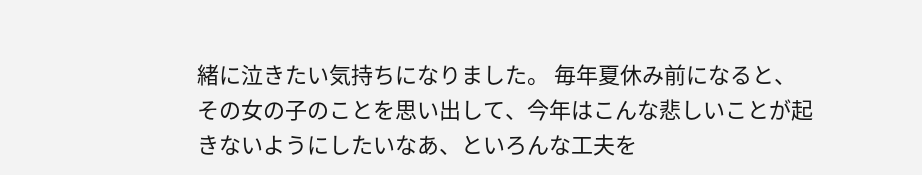緒に泣きたい気持ちになりました。 毎年夏休み前になると、その女の子のことを思い出して、今年はこんな悲しいことが起きないようにしたいなあ、といろんな工夫を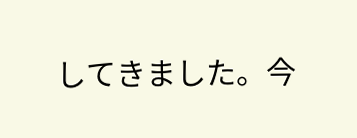してきました。今